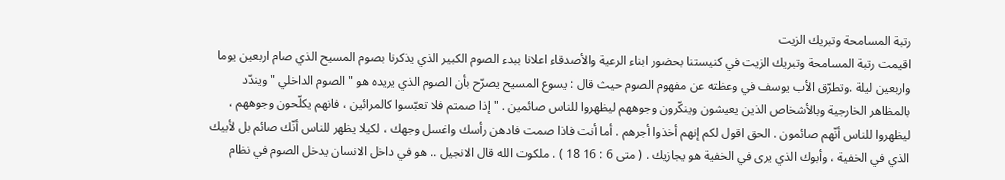رتبة المسامحة وتبريك الزيت
اقيمت رتبة المسامحة وتبريك الزيت في كنيستنا بحضور ابناء الرعية والأصدقاء اعلانا ببدء الصوم الكبير الذي يذكرنا بصوم المسيح الذي صام اربعين يوما واربعين ليلة .وتطرّق الأب يوسف في وعظته عن مفهوم الصوم حيث قال : يسوع المسيح يصرّح بأن الصوم الذي يريده هو " الصوم الداخلي " ويندّد بالمظاهر الخارجية وبالأشخاص الذين يعيشون وينكّرون وجوههم ليظهروا للناس صائمين . " إذا صمتم فلا تعبّسوا كالمرائين ، فانهم يكلّحون وجوههم ، ليظهروا للناس أنّهم صائمون . الحق اقول لكم إنهم أخذوا أجرهم . أما أنت فاذا صمت فادهن رأسك واغسل وجهك ، لكيلا يظهر للناس أنّك صائم بل لأبيك الذي في الخفية ، وأبوك الذي يرى في الخفية هو يجازيك . ( متى 6 : 16 18 ) . ملكوت الله قال الانجيل .. هو في داخل الانسان يدخل الصوم في نظام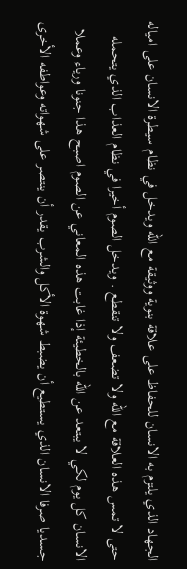الجهاد الذي يلتزم به الانسان للحفاظ على علاقة بنوية ووثيقة مع الله ويدخل في نظام سيطرة الانسان على امياله حتى لا تمس هذه العلاقة مع الله ولا تضعف ولا تنقطع . ويدخل الصوم أخيرا في نظام العذاب الذي يتحمله الانسان كل يوم لكي لا يبتعد عن الله بالخطيئة إذا غابت هذه المعاني عن الصوم اصبح هذا جنونا ورياء وعملا جسديا صرفا الانسان الذي يستطيع أن يضبط شهوة الأكل والشرب يقدر أن ينتصر على شهواته وعواطفه الأخرى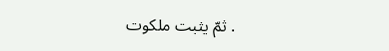. ثمّ يثبت ملكوت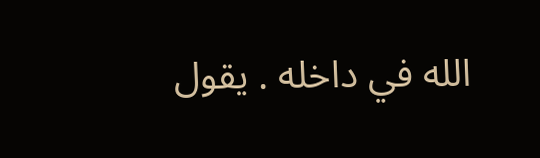الله في داخله . يقول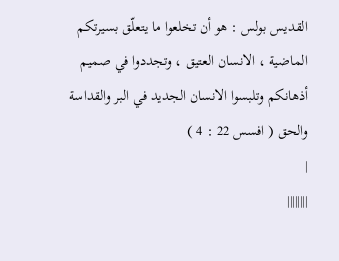القديس بولس : هو أن تخلعوا ما يتعلّق بسيرتكم الماضية ، الانسان العتيق ، وتجددوا في صميم أذهانكم وتلبسوا الانسان الجديد في البر والقداسة والحق ( افسس 22 : 4 )
|
||||||||